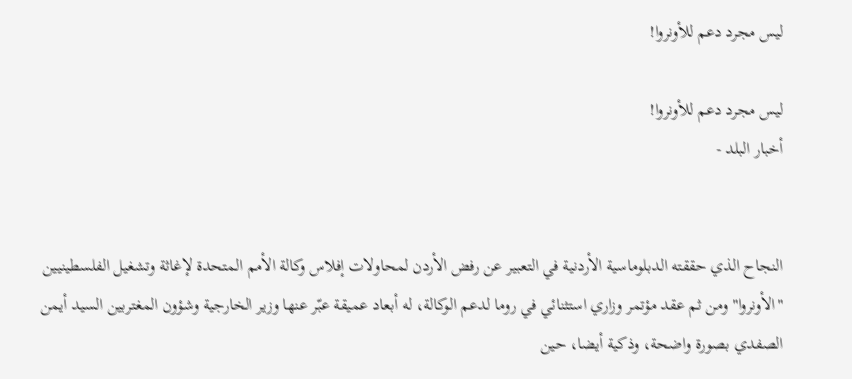ليس مجرد دعم للأونروا!

ليس مجرد دعم للأونروا!
أخبار البلد -


النجاح الذي حققته الدبلوماسية الأردنية في التعبير عن رفض الأردن لمحاولات إفلاس وكالة الأمم المتحدة لإغاثة وتشغيل الفلسطينيين "الأونروا" ومن ثم عقد مؤتمر وزاري استثنائي في روما لدعم الوكالة، له أبعاد عميقة عبّر عنها وزير الخارجية وشؤون المغتربين السيد أيمن الصفدي بصورة واضحة، وذكية أيضا، حين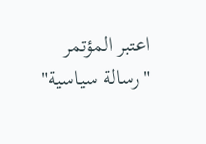اعتبر المؤتمر "رسالة سياسية"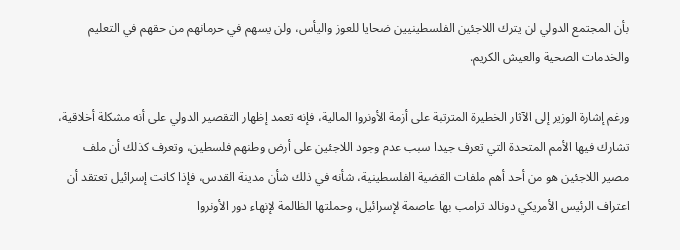بأن المجتمع الدولي لن يترك اللاجئين الفلسطينيين ضحايا للعوز واليأس، ولن يسهم في حرمانهم من حقهم في التعليم والخدمات الصحية والعيش الكريم.

ورغم إشارة الوزير إلى الآثار الخطيرة المترتبة على أزمة الأونروا المالية، فإنه تعمد إظهار التقصير الدولي على أنه مشكلة أخلاقية، تشارك فيها الأمم المتحدة التي تعرف جيدا سبب عدم وجود اللاجئين على أرض وطنهم فلسطين، وتعرف كذلك أن ملف مصير اللاجئين هو من أحد أهم ملفات القضية الفلسطينية، شأنه في ذلك شأن مدينة القدس، فإذا كانت إسرائيل تعتقد أن اعتراف الرئيس الأمريكي دونالد ترامب بها عاصمة لإسرائيل، وحملتها الظالمة لإنهاء دور الأونروا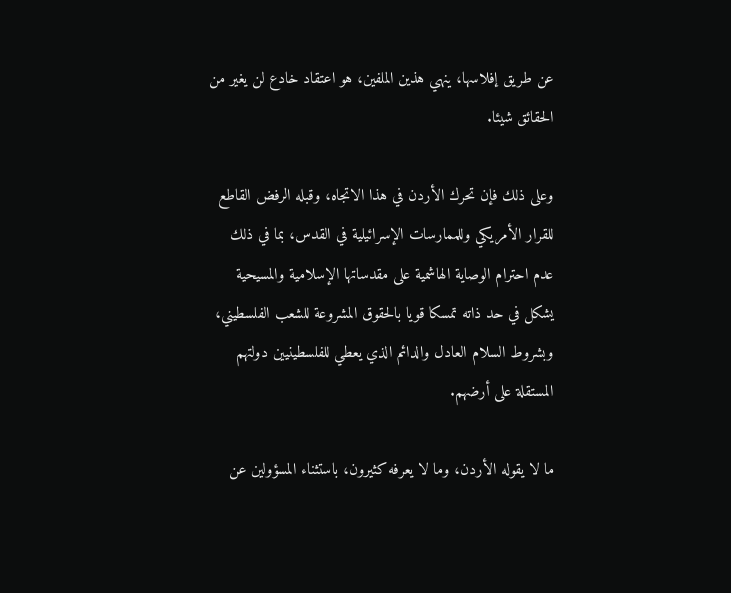عن طريق إفلاسها، ينهي هذين الملفين، هو اعتقاد خادع لن يغير من الحقائق شيئا.

وعلى ذلك فإن تحرك الأردن في هذا الاتجاه، وقبله الرفض القاطع للقرار الأمريكي وللممارسات الإسرائيلية في القدس، بما في ذلك عدم احترام الوصاية الهاشمية على مقدساتها الإسلامية والمسيحية يشكل في حد ذاته تمسكا قويا بالحقوق المشروعة للشعب الفلسطيني، وبشروط السلام العادل والدائم الذي يعطي للفلسطينيين دولتهم المستقلة على أرضهم.

ما لا يقوله الأردن، وما لا يعرفه كثيرون، باستثناء المسؤولين عن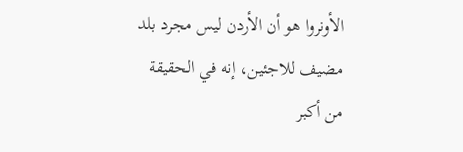الأونروا هو أن الأردن ليس مجرد بلد مضيف للاجئين، إنه في الحقيقة من أكبر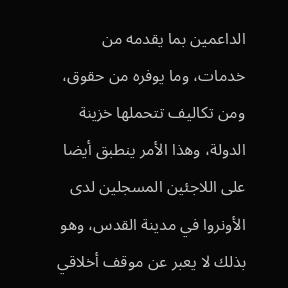الداعمين بما يقدمه من خدمات، وما يوفره من حقوق، ومن تكاليف تتحملها خزينة الدولة، وهذا الأمر ينطبق أيضا على اللاجئين المسجلين لدى الأونروا في مدينة القدس، وهو بذلك لا يعبر عن موقف أخلاقي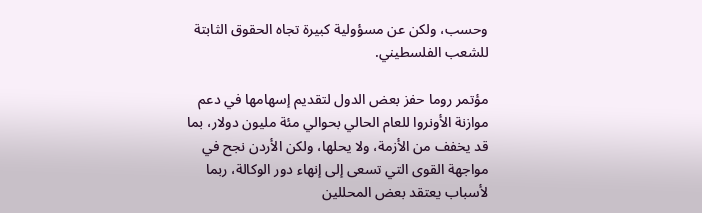وحسب، ولكن عن مسؤولية كبيرة تجاه الحقوق الثابتة للشعب الفلسطيني.

مؤتمر روما حفز بعض الدول لتقديم إسهامها في دعم موازنة الأونروا للعام الحالي بحوالي مئة مليون دولار، بما قد يخفف من الأزمة، ولا يحلها، ولكن الأردن نجح في مواجهة القوى التي تسعى إلى إنهاء دور الوكالة، ربما لأسباب يعتقد بعض المحللين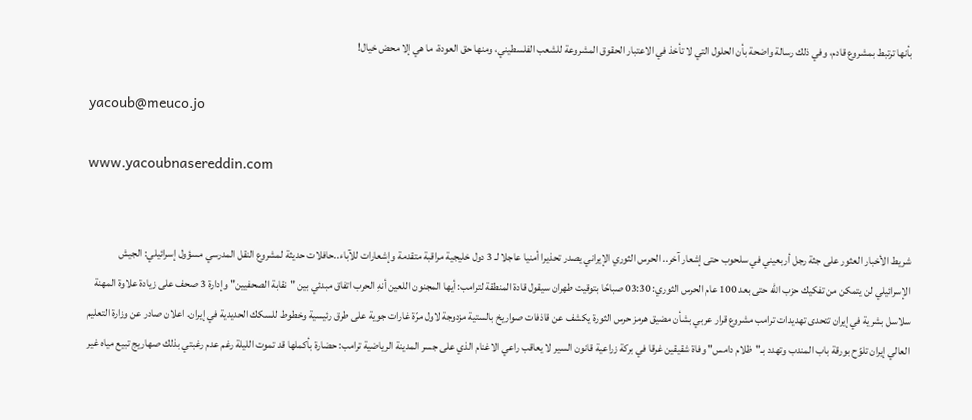بأنها ترتبط بمشروع قادم، وفي ذلك رسالة واضحة بأن الحلول التي لا تأخذ في الاعتبار الحقوق المشروعة للشعب الفلسطيني، ومنها حق العودة، ما هي إلا محض خيال!

yacoub@meuco.jo

www.yacoubnasereddin.com


شريط الأخبار العثور على جثة رجل أربعيني في سلحوب حتى إشعار آخر.. الحرس الثوري الإيراني يصدر تحذيرا أمنيا عاجلا لـ 3 دول خليجية مراقبة متقدمة وإشعارات للآباء..حافلات حديثة لمشروع النقل المدرسي مسؤول إسرائيلي: الجيش الإسرائيلي لن يتمكن من تفكيك حزب الله حتى بعد 100 عام الحرس الثوري: 03:30 صباحًا بتوقيت طهران سيقول قادة المنطقة لترامب: أيها المجنون اللعين أنهِ الحرب اتفاق مبدئي بين "نقابة الصحفيين" وإدارة 3 صحف على زيادة علاوة المهنة سلاسل بشرية في إيران تتحدى تهديدات ترامب مشروع قرار عربي بشأن مضيق هرمز حرس الثورة يكشف عن قاذفات صواريخ بالستية مزدوجة لاول مرّة غارات جوية على طرق رئيسية وخطوط للسكك الحديدية في إيران. اعلان صادر عن وزارة التعليم العالي إيران تلوّح بورقة باب المندب وتهدد بـ"ظلام دامس" وفاة شقيقين غرقا في بركة زراعية قانون السير لا يعاقب راعي الاغنام الذي على جسر المدينة الرياضية ترامب: حضارة بأكملها قد تموت الليلة رغم عدم رغبتي بذلك صهاريج تبيع مياه غير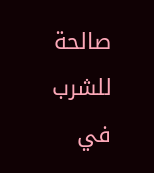صالحة للشرب في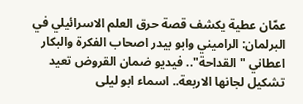عمّان عطية يكشف قصة حرق العلم الاسرائيلي في البرلمان: الراميني وابو بيدر اصحاب الفكرة والبكار اعطاني "القداحة".. فيديو ضمان القروض تعيد تشكيل لجانها الاربعة.. اسماء ابو ليلى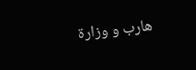هارب و وزارة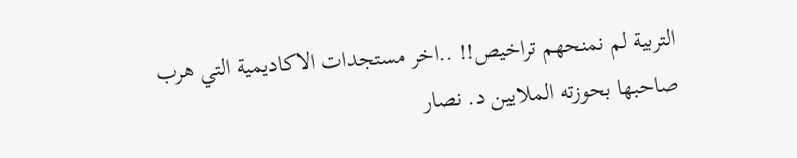التربية لم نمنحهم تراخيص!! ..اخر مستجدات الاكاديمية التي هرب صاحبها بحوزته الملايين د. نصار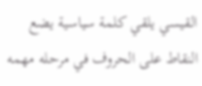القيسي يلقي كلمة سياسية يضع النقاط على الحروف في مرحله مهمه